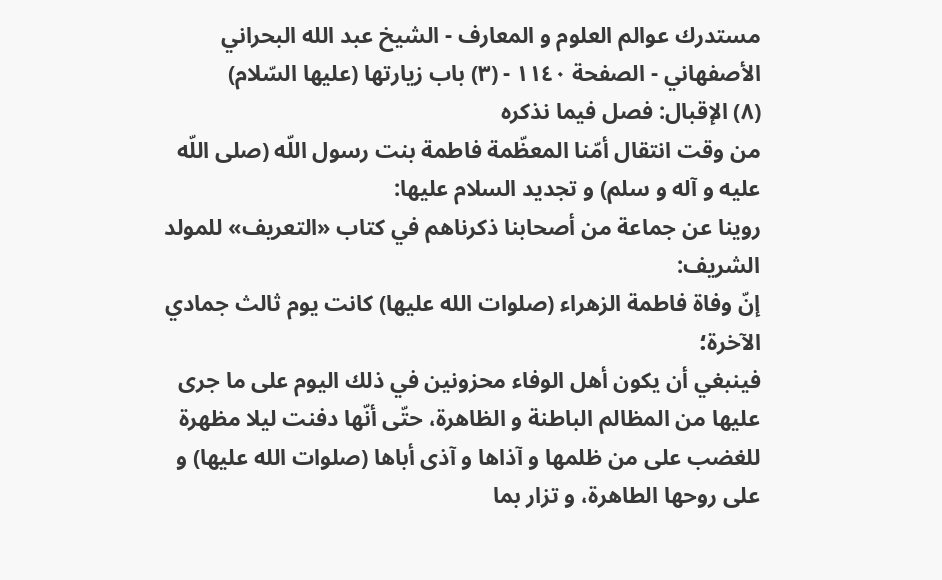مستدرك عوالم العلوم و المعارف - الشيخ عبد الله البحراني الأصفهاني - الصفحة ١١٤٠ - (٣) باب زيارتها (عليها السّلام)
(٨) الإقبال: فصل فيما نذكره
من وقت انتقال أمّنا المعظّمة فاطمة بنت رسول اللّه (صلى اللّه عليه و آله و سلم) و تجديد السلام عليها:
روينا عن جماعة من أصحابنا ذكرناهم في كتاب «التعريف» للمولد الشريف:
إنّ وفاة فاطمة الزهراء (صلوات الله عليها) كانت يوم ثالث جمادي الآخرة؛
فينبغي أن يكون أهل الوفاء محزونين في ذلك اليوم على ما جرى عليها من المظالم الباطنة و الظاهرة، حتّى أنّها دفنت ليلا مظهرة للغضب على من ظلمها و آذاها و آذى أباها (صلوات الله عليها) و على روحها الطاهرة، و تزار بما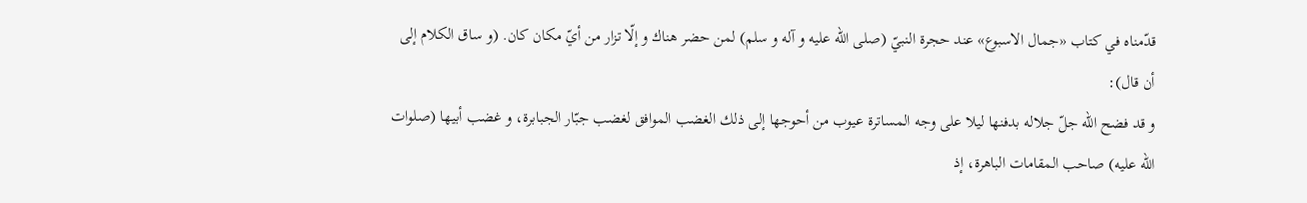قدّمناه في كتاب «جمال الاسبوع» عند حجرة النبيّ (صلى اللّه عليه و آله و سلم) لمن حضر هناك و إلّا تزار من أيّ مكان كان. (و ساق الكلام إلى أن قال):
و قد فضح اللّه جلّ جلاله بدفنها ليلا على وجه المساترة عيوب من أحوجها إلى ذلك الغضب الموافق لغضب جبّار الجبابرة، و غضب أبيها (صلوات الله عليه) صاحب المقامات الباهرة، إذ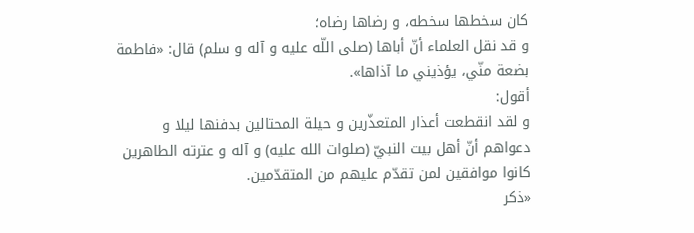كان سخطها سخطه، و رضاها رضاه؛
و قد نقل العلماء أنّ أباها (صلى اللّه عليه و آله و سلم) قال: «فاطمة بضعة منّي، يؤذيني ما آذاها».
أقول:
و لقد انقطعت أعذار المتعذّرين و حيلة المحتالين بدفنها ليلا و دعواهم أنّ أهل بيت النبيّ (صلوات الله عليه) و آله و عترته الطاهرين كانوا موافقين لمن تقدّم عليهم من المتقدّمين.
«ذكر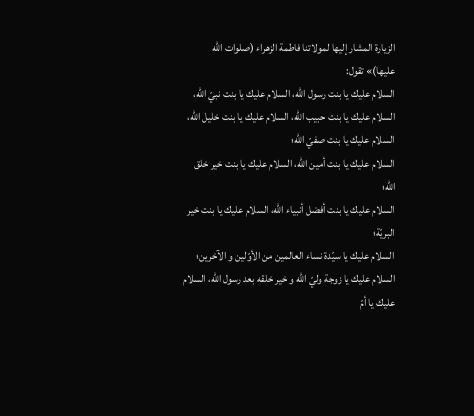الزيارة المشار إليها لمولاتنا فاطمة الزهراء (صلوات الله عليها)» تقول:
السلام عليك يا بنت رسول اللّه، السلام عليك يا بنت نبيّ اللّه، السلام عليك يا بنت حبيب اللّه، السلام عليك يا بنت خليل اللّه، السلام عليك يا بنت صفيّ اللّه؛
السلام عليك يا بنت أمين اللّه، السلام عليك يا بنت خير خلق اللّه؛
السلام عليك يا بنت أفضل أنبياء اللّه، السلام عليك يا بنت خير البريّة؛
السلام عليك يا سيّدة نساء العالمين من الأوّلين و الآخرين؛
السلام عليك يا زوجة وليّ اللّه و خير خلقه بعد رسول اللّه، السلام عليك يا أمّ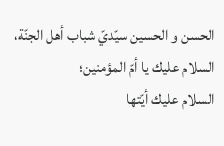الحسن و الحسين سيّديّ شباب أهل الجنّة، السلام عليك يا أمّ المؤمنين؛
السلام عليك أيّتها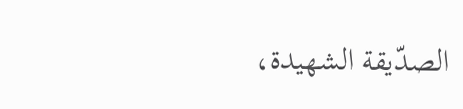الصدّيقة الشهيدة،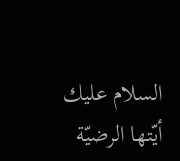السلام عليك أيّتها الرضيّة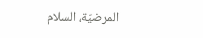المرضيّة، السلام